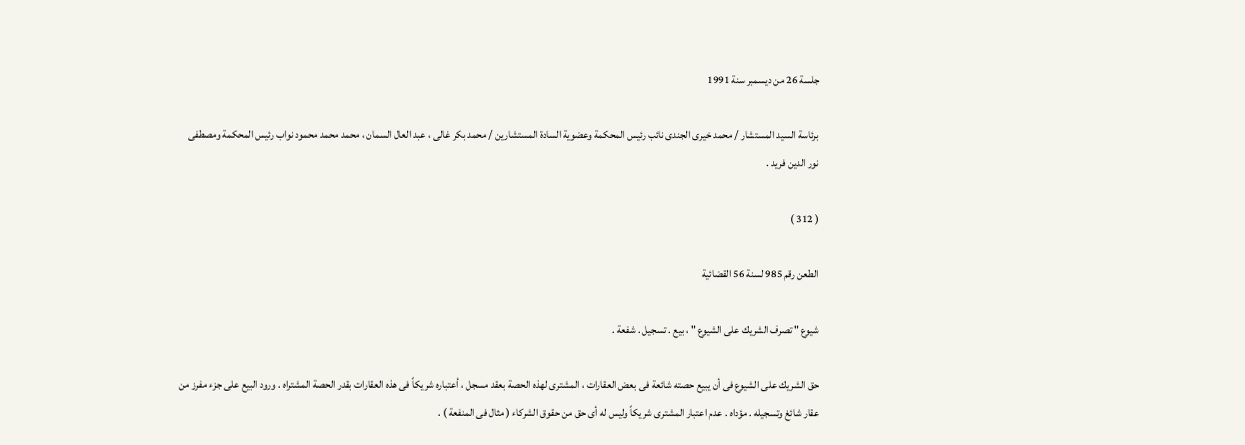جلسة 26 من ديسمبر سنة 1991

برئاسة السيد المستشار / محمد خيرى الجندى نائب رئيس المحكمة وعضوية السادة المستشارين / محمد بكر غالى ، عبد العال السمان ، محمد محمد محمود نواب رئيس المحكمة ومصطفى نور الدين فريد .

( 312 )

الطعن رقم 985 لسنة 56 القضائية

شيوع " تصرف الشريك على الشيوع " ، بيع . تسجيل . شفعة .

حق الشريك على الشيوع فى أن يبيع حصته شائعة فى بعض العقارات ، المشترى لهذه الحصة بعقد مسجل ، أعتباره شريكاً فى هذه العقارات بقدر الحصة المشتراه . ورود البيع على جزء مفرز من عقار شائغ وتسجيله . مؤداه . عدم اعتبار المشترى شريكاً وليس له أى حق من حقوق الشركاء ( مثال فى المنفعة ) .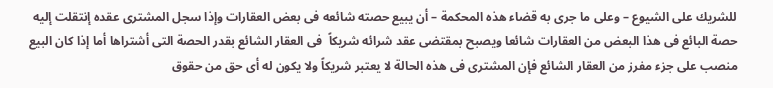للشريك على الشيوع – وعلى ما جرى به قضاء هذه المحكمة – أن يبيع حصته شائعه فى بعض العقارات وإذا سجل المشترى عقده إنتقلت إليه حصة البائع فى هذا البعض من العقارات شائعا ويصبح بمقتضى عقد شرائه شريكاً  فى العقار الشائع بقدر الحصة التى أشتراها أما إذا كان البيع منصب على جزء مفرز من العقار الشائع فإن المشترى فى هذه الحالة لا يعتبر شريكاً ولا يكون له أى حق من حقوق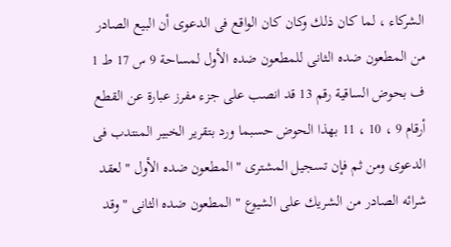الشركاء ، لما كان ذلك وكان كان الواقع فى الدعوى أن البيع الصادر من المطعون ضده الثانى للمطعون ضده الأول لمساحة 9 س 17 ط 1 ف بحوض الساقية رقم 13 قد انصب على جزء مفرز عبارة عن القطع أرقام 9 ، 10 ، 11 بهذا الحوض حسبما ورد بتقرير الخبير المنتدب فى الدعوى ومن ثم فإن تسجيل المشترى " المطعون ضده الأول " لعقد شرائه الصادر من الشريك على الشيوع " المطعون ضده الثانى " وقد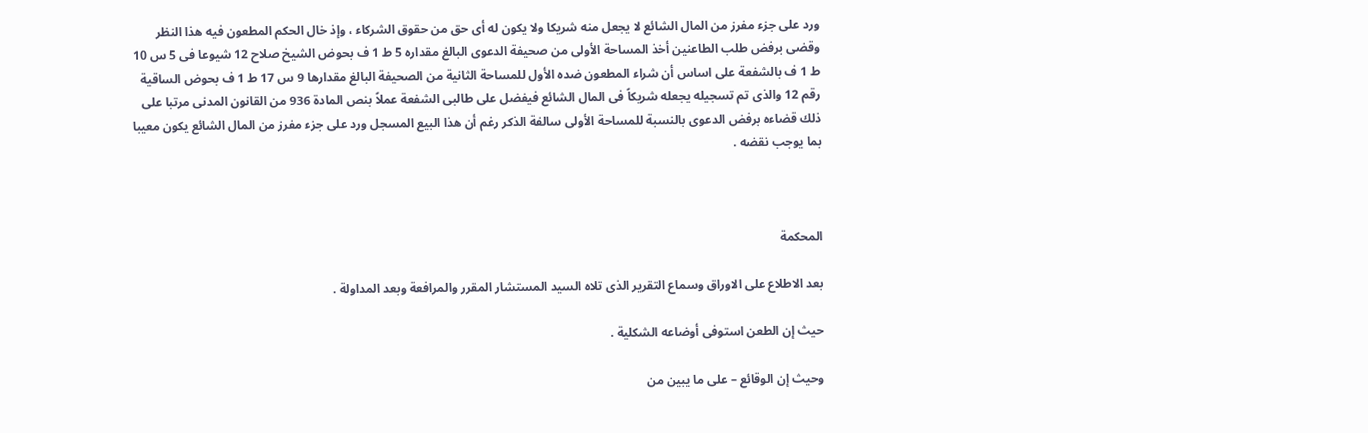ورد على جزء مفرز من المال الشائع لا يجعل منه شريكا ولا يكون له أى حق من حقوق الشركاء ، وإذ خال الحكم المطعون فيه هذا النظر وقضى برفض طلب الطاعنين أخذ المساحة الأولى من صحيفة الدعوى البالغ مقداره 5 ط 1 ف بحوض الشيخ صلاح 12 شيوعا فى 5 س 10 ط 1 ف بالشفعة على اساس أن شراء المطعون ضده الأول للمساحة الثانية من الصحيفة البالغ مقدارها 9 س 17 ط 1 ف بحوض الساقية رقم 12 والذى تم تسجيله يجعله شريكاً فى المال الشائع فيفضل على طالبى الشفعة عملاً بنص المادة 936 من القانون المدنى مرتبا على ذلك قضاءه برفض الدعوى بالنسبة للمساحة الأولى سالفة الذكر رغم أن هذا البيع المسجل ورد على جزء مفرز من المال الشائع يكون معيبا بما يوجب نقضه .



المحكمة

بعد الاطلاع على الاوراق وسماع التقرير الذى تلاه السيد المستشار المقرر والمرافعة وبعد المداولة .

حيث إن الطعن استوفى أوضاعه الشكلية .

وحيث إن الوقائع – على ما يبين من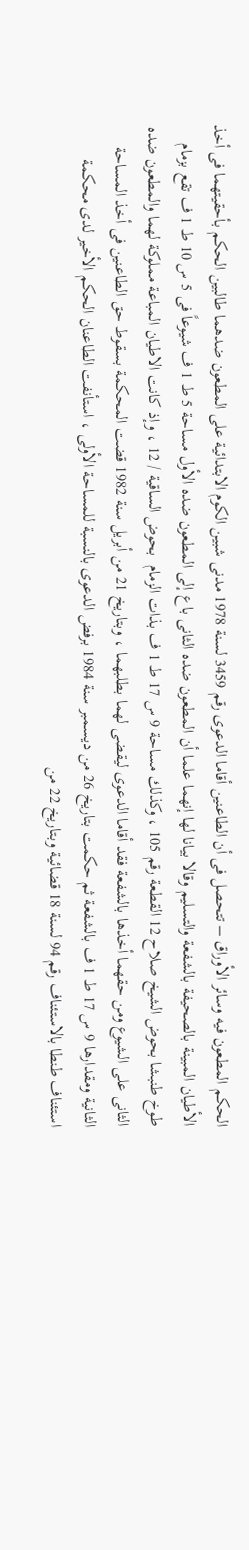الحكم المطعون فيه وسائر الأوراق – تتحصل فى أن الطاعنين أقاما الدعوى رقم 3459 لسنة 1978 مدنى شبين الكوم الابتدائية على المطعون ضدهما طالبين الحكم بأحقيتهما فى أخذ الأطيان المبينة بالصحيفة بالشفعة والتسليم وقالا بيانا لها إنهما علما أن المطعون ضده الثانى باع إلى المطعون ضده الأول مساحة 5 ط 1 ف شيوعاً فى 5 س 10 ط 1 ف تقع بزمام طوخ طنبشا بحوض الشيخ صلاح 12 القطعة رقم 105 ، وكذلك مساحة 9 س 17 ط 1 ف بذات الزمام  بحوض الساقية / 12 ، وإذ كانت الاطيان المباعة مملوكة لهما والمطعون ضده الثانى على الشيوع ومن حقهما أخذها بالشفعة فقد أقاما الدعوى ليقضى لهما بطلبهما ، وبتاريخ 21 من أبريل سنة 1982 قضت المحكمة بسقوط حق الطاعنين فى أخذ المساحة الثانية ومقدارها 9 س 17 ط 1 ف بالشفعة ثم حكمت بتاريخ 26 من ديسمبر سنة 1984 برفض الدعوى بالنسبة للمساحة الأولى ، استأنفت الطاعنان الحكم الأخير لدى محكمة استئناف طنطا بالاستئناف رقم 94 لسنة 18 قضائية وبتاريخ 22 من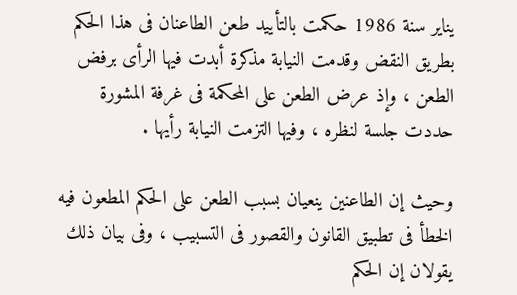يناير سنة 1986 حكمت بالتأييد طعن الطاعنان فى هذا الحكم بطريق النقض وقدمت النيابة مذكرة أبدت فيها الرأى برفض الطعن ، وإذ عرض الطعن على المحكمة فى غرفة المشورة حددت جلسة لنظره ، وفيها التزمت النيابة رأيها .

وحيث إن الطاعنين ينعيان بسبب الطعن على الحكم المطعون فيه الخطأ فى تطبيق القانون والقصور فى التسبيب ، وفى بيان ذلك يقولان إن الحكم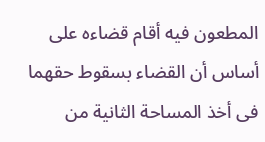المطعون فيه أقام قضاءه على أساس أن القضاء بسقوط حقهما فى أخذ المساحة الثانية من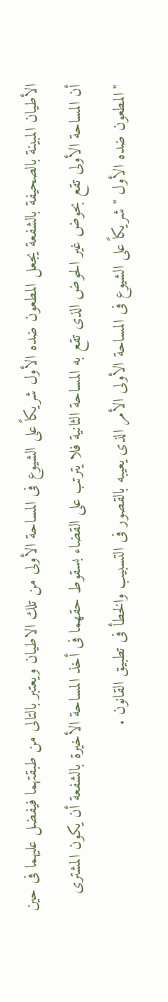الأطيان المبينة بالصحيفة بالشفعة يجعل المطعون ضده الأول شريكاً على الشيوع فى المساحة الأولى من تلك الاطيان ويعتبر بالتالى من طبقتهما فيفضل عليهما فى حين أن المساحة الأولى تقع بحوض غير الحوض الذى تقع به المساحة الثانية فلا يترتب على القضاء بسقوط حقهما فى أخذ المساحة الأخيرة بالشفعة أن يكون المشترى "المطعون ضده الأول " شريكاً على الشيوع فى المساحة الأولى الأمر الذى يعيبه بالقصور فى التسبيب والخطأ فى تطبيق القانون .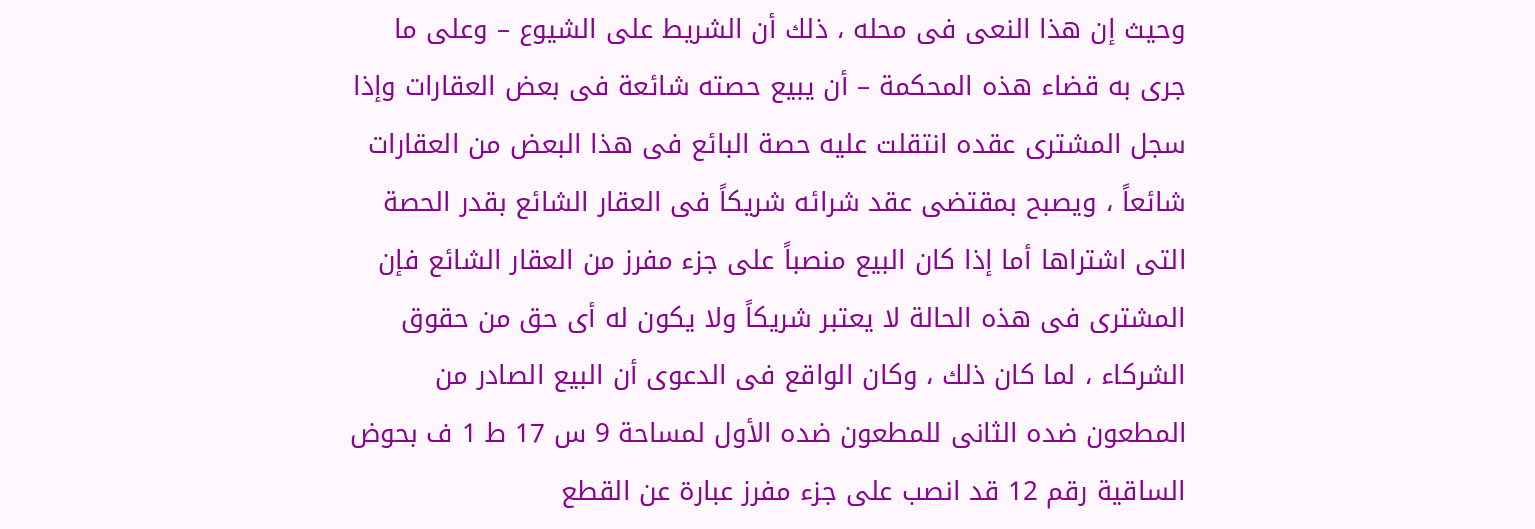وحيث إن هذا النعى فى محله ، ذلك أن الشريط على الشيوع – وعلى ما جرى به قضاء هذه المحكمة – أن يبيع حصته شائعة فى بعض العقارات وإذا سجل المشترى عقده انتقلت عليه حصة البائع فى هذا البعض من العقارات شائعاً ، ويصبح بمقتضى عقد شرائه شريكاً فى العقار الشائع بقدر الحصة التى اشتراها أما إذا كان البيع منصباً على جزء مفرز من العقار الشائع فإن المشترى فى هذه الحالة لا يعتبر شريكاً ولا يكون له أى حق من حقوق الشركاء ، لما كان ذلك ، وكان الواقع فى الدعوى أن البيع الصادر من المطعون ضده الثانى للمطعون ضده الأول لمساحة 9 س 17 ط 1 ف بحوض الساقية رقم 12 قد انصب على جزء مفرز عبارة عن القطع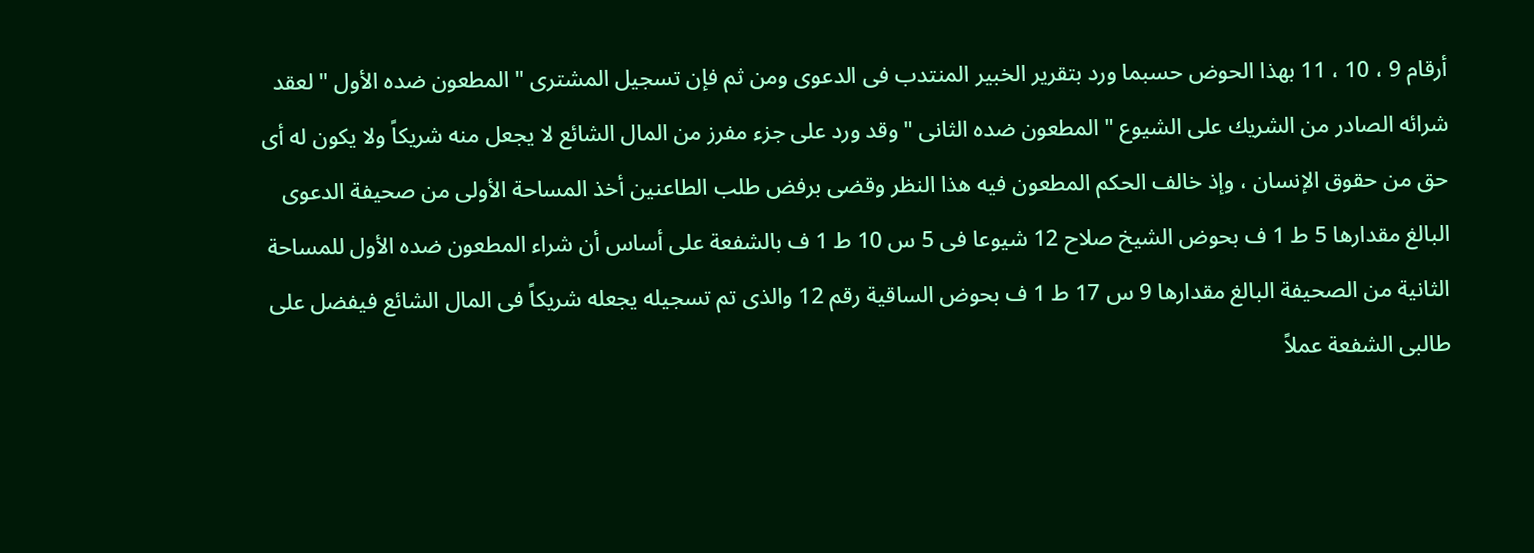أرقام 9 ، 10 ، 11 بهذا الحوض حسبما ورد بتقرير الخبير المنتدب فى الدعوى ومن ثم فإن تسجيل المشترى " المطعون ضده الأول " لعقد شرائه الصادر من الشريك على الشيوع " المطعون ضده الثانى " وقد ورد على جزء مفرز من المال الشائع لا يجعل منه شريكاً ولا يكون له أى حق من حقوق الإنسان ، وإذ خالف الحكم المطعون فيه هذا النظر وقضى برفض طلب الطاعنين أخذ المساحة الأولى من صحيفة الدعوى البالغ مقدارها 5 ط 1 ف بحوض الشيخ صلاح 12 شيوعا فى 5 س 10 ط 1 ف بالشفعة على أساس أن شراء المطعون ضده الأول للمساحة الثانية من الصحيفة البالغ مقدارها 9 س 17 ط 1 ف بحوض الساقية رقم 12 والذى تم تسجيله يجعله شريكاً فى المال الشائع فيفضل على طالبى الشفعة عملاً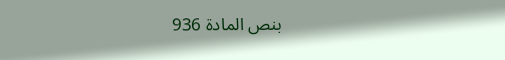بنص المادة 936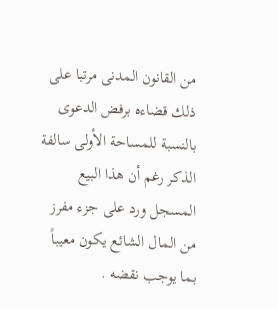من القانون المدنى مرتبا على ذلك قضاءه برفض الدعوى بالنسبة للمساحة الأولى سالفة الذكر رغم أن هذا البيع المسجل ورد على جزء مفرز من المال الشائع يكون معيباً بما يوجب نقضه .